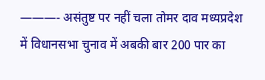———- असंतुष्ट पर नहीं चला तोमर दाव मध्यप्रदेश में विधानसभा चुनाव में अबकी बार 200 पार का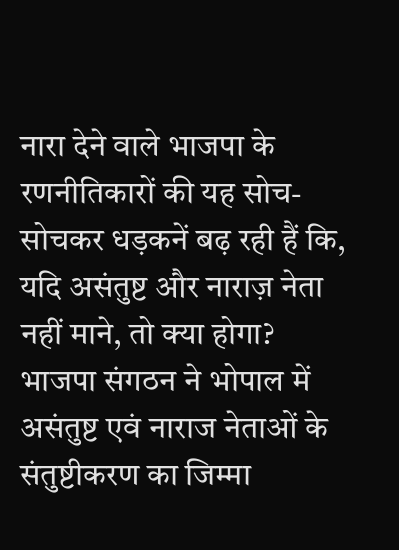नारा देने वाले भाजपा के रणनीतिकारों की यह सोच-सोचकर धड़कनें बढ़ रही हैं कि, यदि असंतुष्ट और नाराज़ नेता नहीं माने, तो क्या होगा? भाजपा संगठन ने भोपाल में असंतुष्ट एवं नाराज नेताओं के संतुष्टीकरण का जिम्मा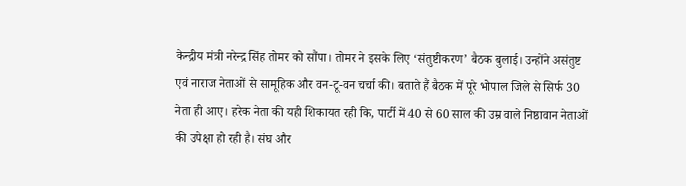केन्द्रीय मंत्री नरेन्द्र सिंह तोमर को सौंपा। तोमर ने इसके लिए ‘संतुष्टीकरण’ बैठक बुलाई। उन्होंने असंतुष्ट एवं नाराज नेताओं से सामूहिक और वन-टू-वन चर्चा की। बताते हैं बैठक में पूरे भोपाल जिले से सिर्फ 30 नेता ही आए। हरेक नेता की यही शिकायत रही कि, पार्टी में 40 से 60 साल की उम्र वाले निष्ठावान नेताओं की उपेक्षा हो रही है। संघ और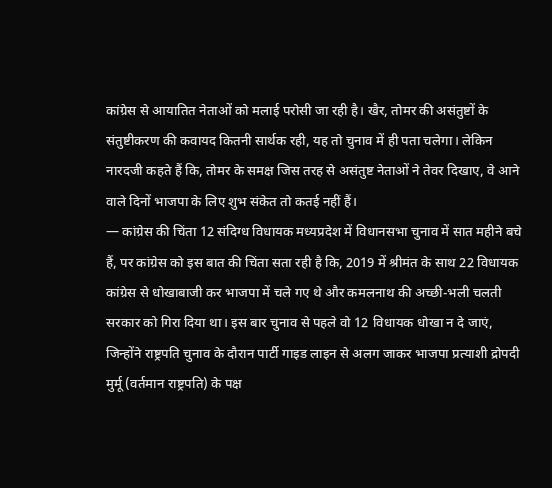कांग्रेस से आयातित नेताओं को मलाई परोसी जा रही है। खैर, तोमर की असंतुष्टों के संतुष्टीकरण की कवायद कितनी सार्थक रही, यह तो चुनाव में ही पता चलेगा। लेकिन नारदजी कहते हैं कि, तोमर के समक्ष जिस तरह से असंतुष्ट नेताओं ने तेवर दिखाए, वे आने वाले दिनों भाजपा के लिए शुभ संकेत तो कतई नहीं हैं।
— कांग्रेस की चिंता 12 संदिग्ध विधायक मध्यप्रदेश में विधानसभा चुनाव में सात महीने बचे हैं, पर कांग्रेस को इस बात की चिंता सता रही है कि, 2019 में श्रीमंत के साथ 22 विधायक कांग्रेस से धोखाबाजी कर भाजपा में चले गए थे और कमलनाथ की अच्छी-भली चलती सरकार को गिरा दिया था। इस बार चुनाव से पहले वो 12 विधायक धोखा न दे जाएं, जिन्होंने राष्ट्रपति चुनाव के दौरान पार्टी गाइड लाइन से अलग जाकर भाजपा प्रत्याशी द्रोपदी मुर्मू (वर्तमान राष्ट्रपति) के पक्ष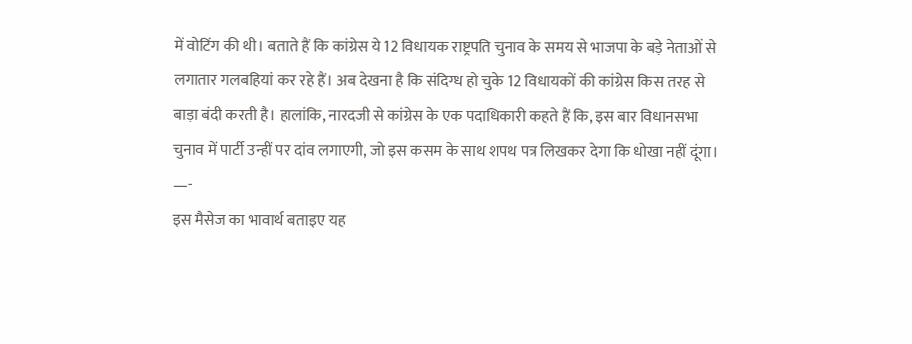में वोटिंग की थी। बताते हैं कि कांग्रेस ये 12 विधायक राष्ट्रपति चुनाव के समय से भाजपा के बड़े नेताओं से लगातार गलबहियां कर रहे हैं। अब देखना है कि संदिग्ध हो चुके 12 विधायकों की कांग्रेस किस तरह से बाड़ा बंदी करती है। हालांकि, नारदजी से कांग्रेस के एक पदाधिकारी कहते हैं कि, इस बार विधानसभा चुनाव में पार्टी उन्हीं पर दांव लगाएगी, जो इस कसम के साथ शपथ पत्र लिखकर देगा कि धोखा नहीं दूंगा। —-
इस मैसेज का भावार्थ बताइए यह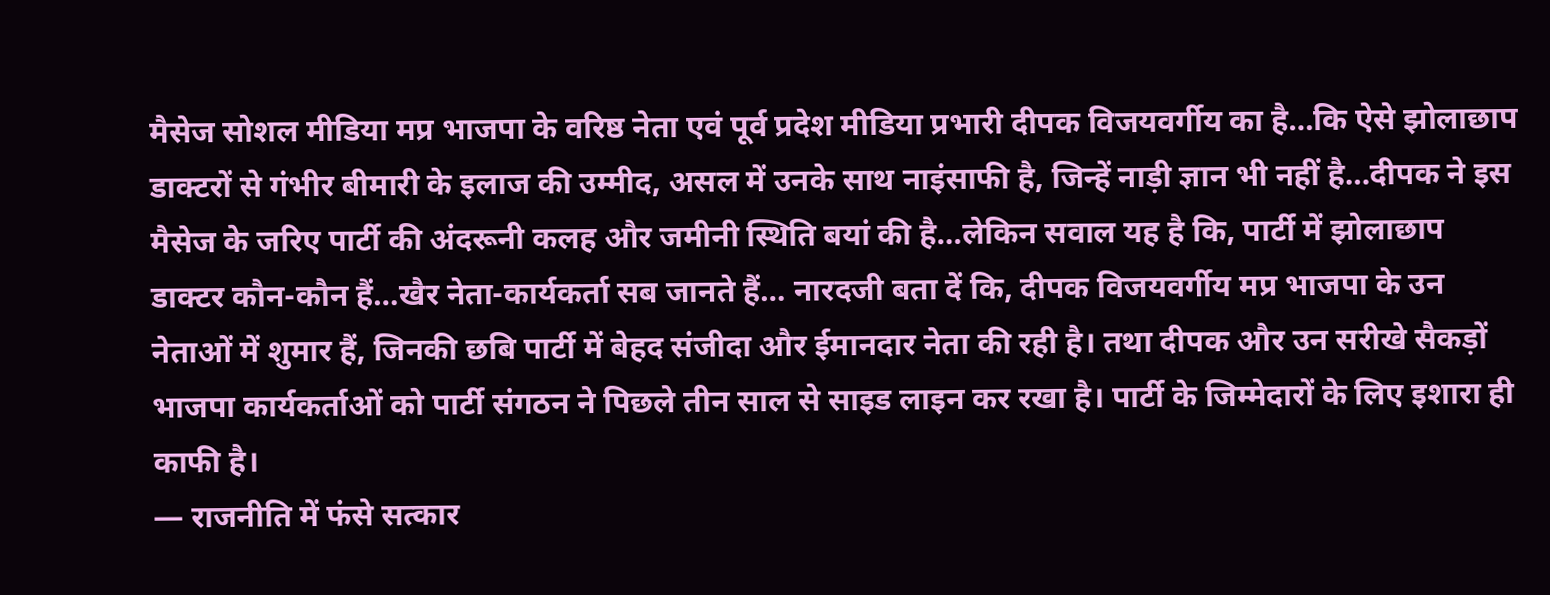मैसेज सोशल मीडिया मप्र भाजपा के वरिष्ठ नेता एवं पूर्व प्रदेश मीडिया प्रभारी दीपक विजयवर्गीय का है…कि ऐसे झोलाछाप डाक्टरों से गंभीर बीमारी के इलाज की उम्मीद, असल में उनके साथ नाइंसाफी है, जिन्हें नाड़ी ज्ञान भी नहीं है…दीपक ने इस मैसेज के जरिए पार्टी की अंदरूनी कलह और जमीनी स्थिति बयां की है…लेकिन सवाल यह है कि, पार्टी में झोलाछाप डाक्टर कौन-कौन हैं…खैर नेता-कार्यकर्ता सब जानते हैं… नारदजी बता दें कि, दीपक विजयवर्गीय मप्र भाजपा के उन नेताओं में शुमार हैं, जिनकी छबि पार्टी में बेहद संजीदा और ईमानदार नेता की रही है। तथा दीपक और उन सरीखे सैकड़ों भाजपा कार्यकर्ताओं को पार्टी संगठन ने पिछले तीन साल से साइड लाइन कर रखा है। पार्टी के जिम्मेदारों के लिए इशारा ही काफी है।
— राजनीति में फंसे सत्कार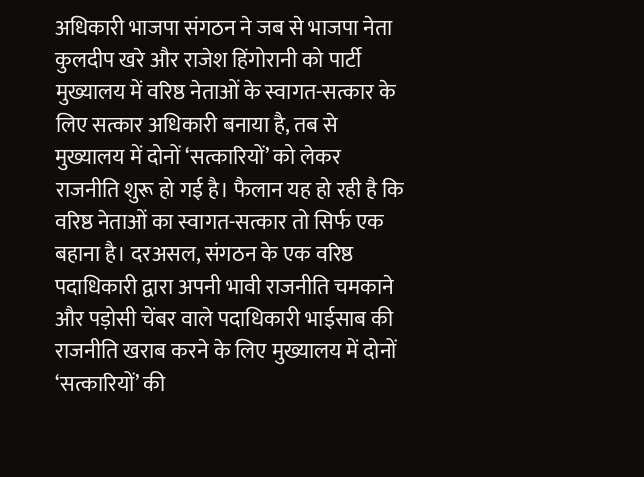अधिकारी भाजपा संगठन ने जब से भाजपा नेता कुलदीप खरे और राजेश हिंगोरानी को पार्टी मुख्यालय में वरिष्ठ नेताओं के स्वागत-सत्कार के लिए सत्कार अधिकारी बनाया है, तब से मुख्यालय में दोनों ‘सत्कारियों’ को लेकर राजनीति शुरू हो गई है। फैलान यह हो रही है कि वरिष्ठ नेताओं का स्वागत-सत्कार तो सिर्फ एक बहाना है। दरअसल, संगठन के एक वरिष्ठ पदाधिकारी द्वारा अपनी भावी राजनीति चमकाने और पड़ोसी चेंबर वाले पदाधिकारी भाईसाब की राजनीति खराब करने के लिए मुख्यालय में दोनों ‘सत्कारियों’ की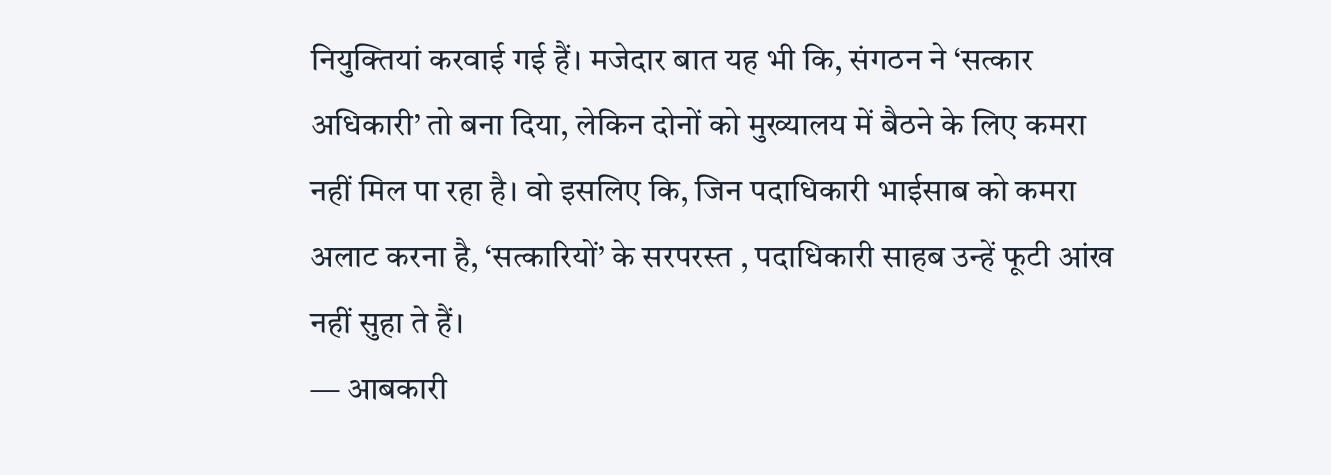नियुक्तियां करवाई गई हैं। मजेदार बात यह भी कि, संगठन ने ‘सत्कार अधिकारी’ तो बना दिया, लेकिन दोनों को मुख्यालय में बैठने के लिए कमरा नहीं मिल पा रहा है। वो इसलिए कि, जिन पदाधिकारी भाईसाब को कमरा अलाट करना है, ‘सत्कारियों’ के सरपरस्त , पदाधिकारी साहब उन्हें फूटी आंख नहीं सुहा ते हैं।
— आबकारी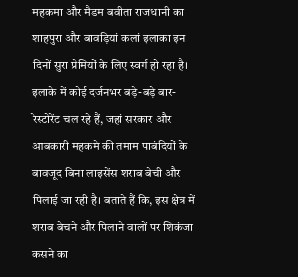महकमा और मैडम बवीता राजधानी का शाहपुरा और बावड़ियां कलां इलाका इन दिनों सुरा प्रेमियों के लिए स्वर्ग हो रहा है। इलाके में कोई दर्जनभर बड़े-बड़े बार-रेस्टोरेंट चल रहे हैं, जहां सरकार और आबकारी महकमे की तमाम पाबंदियों के बावजूद बिना लाइसेंस शराब बेची और पिलाई जा रही है। बताते हैं कि, इस क्षेत्र में शराब बेचने और पिलाने वालों पर शिकंजा कसने का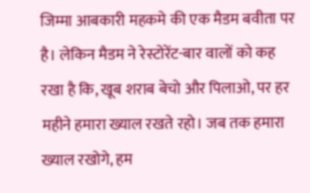जिम्मा आबकारी महकमे की एक मैडम बवीता पर है। लेकिन मैडम ने रेस्टोरेंट-बार वालों को कह रखा है कि, खूब शराब बेचो और पिलाओ, पर हर महीने हमारा ख्याल रखते रहो। जब तक हमारा ख्याल रखोगे, हम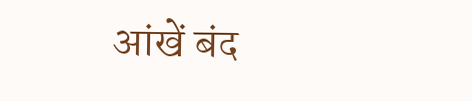आंखें बंद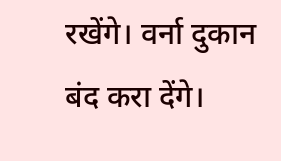रखेंगे। वर्ना दुकान बंद करा देंगे।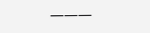———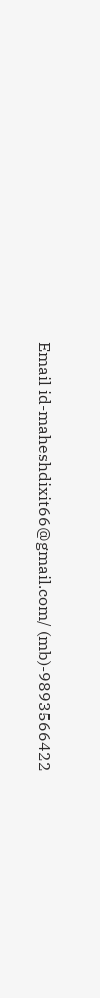Email id-maheshdixit66@gmail.com/ (mb)-9893566422